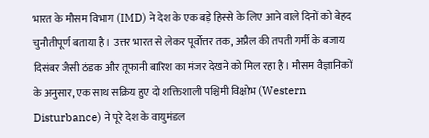भारत के मौसम विभाग (IMD) ने देश के एक बड़े हिस्से के लिए आने वाले दिनों को बेहद चुनौतीपूर्ण बताया है। उत्तर भारत से लेकर पूर्वोत्तर तक, अप्रैल की तपती गर्मी के बजाय दिसंबर जैसी ठंडक और तूफानी बारिश का मंजर देखने को मिल रहा है। मौसम वैज्ञानिकों के अनुसार, एक साथ सक्रिय हुए दो शक्तिशाली पश्चिमी विक्षोभ (Western Disturbance) ने पूरे देश के वायुमंडल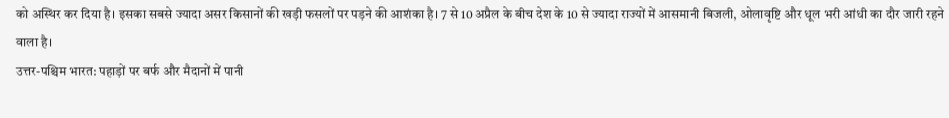को अस्थिर कर दिया है। इसका सबसे ज्यादा असर किसानों की खड़ी फसलों पर पड़ने की आशंका है। 7 से 10 अप्रैल के बीच देश के 10 से ज्यादा राज्यों में आसमानी बिजली, ओलावृष्टि और धूल भरी आंधी का दौर जारी रहने वाला है।
उत्तर-पश्चिम भारत: पहाड़ों पर बर्फ और मैदानों में पानी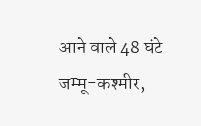आने वाले 48 घंटे जम्मू-कश्मीर,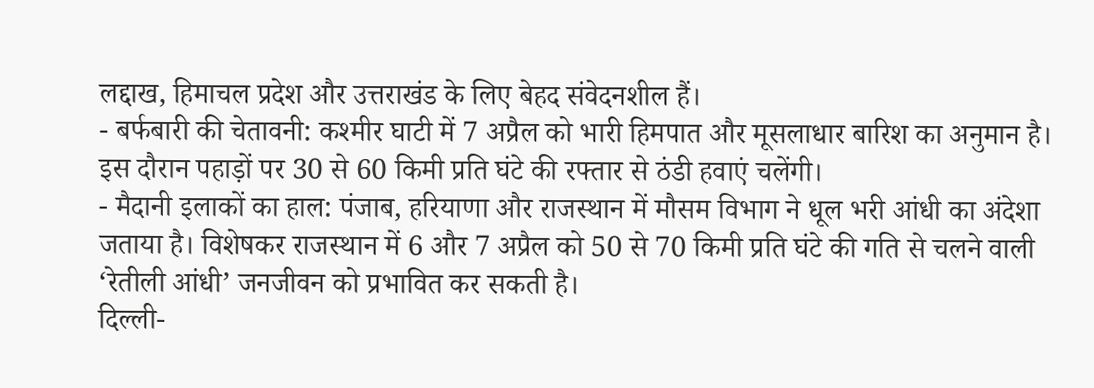लद्दाख, हिमाचल प्रदेश और उत्तराखंड के लिए बेहद संवेदनशील हैं।
- बर्फबारी की चेतावनी: कश्मीर घाटी में 7 अप्रैल को भारी हिमपात और मूसलाधार बारिश का अनुमान है। इस दौरान पहाड़ों पर 30 से 60 किमी प्रति घंटे की रफ्तार से ठंडी हवाएं चलेंगी।
- मैदानी इलाकों का हाल: पंजाब, हरियाणा और राजस्थान में मौसम विभाग ने धूल भरी आंधी का अंदेशा जताया है। विशेषकर राजस्थान में 6 और 7 अप्रैल को 50 से 70 किमी प्रति घंटे की गति से चलने वाली ‘रेतीली आंधी’ जनजीवन को प्रभावित कर सकती है।
दिल्ली-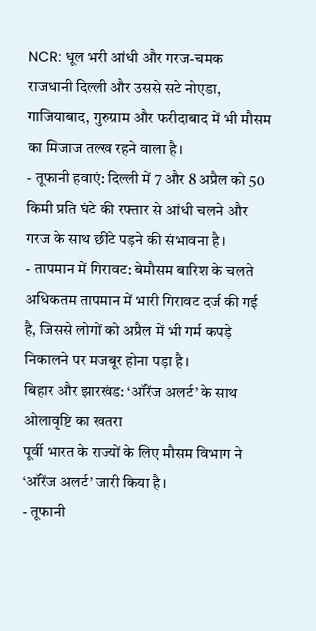NCR: धूल भरी आंधी और गरज-चमक
राजधानी दिल्ली और उससे सटे नोएडा, गाजियाबाद, गुरुग्राम और फरीदाबाद में भी मौसम का मिजाज तल्ख रहने वाला है।
- तूफानी हवाएं: दिल्ली में 7 और 8 अप्रैल को 50 किमी प्रति घंटे की रफ्तार से आंधी चलने और गरज के साथ छींटे पड़ने की संभावना है।
- तापमान में गिरावट: बेमौसम बारिश के चलते अधिकतम तापमान में भारी गिरावट दर्ज की गई है, जिससे लोगों को अप्रैल में भी गर्म कपड़े निकालने पर मजबूर होना पड़ा है।
बिहार और झारखंड: ‘ऑरेंज अलर्ट’ के साथ ओलावृष्टि का खतरा
पूर्वी भारत के राज्यों के लिए मौसम विभाग ने ‘ऑरेंज अलर्ट’ जारी किया है।
- तूफानी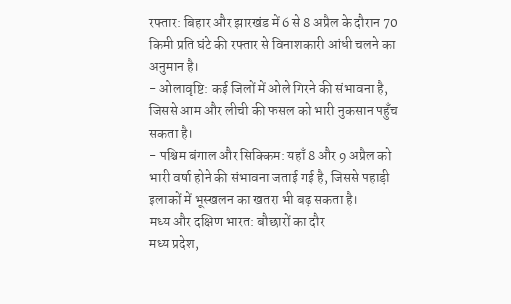रफ्तार: बिहार और झारखंड में 6 से 8 अप्रैल के दौरान 70 किमी प्रति घंटे की रफ्तार से विनाशकारी आंधी चलने का अनुमान है।
- ओलावृष्टि: कई जिलों में ओले गिरने की संभावना है, जिससे आम और लीची की फसल को भारी नुकसान पहुँच सकता है।
- पश्चिम बंगाल और सिक्किम: यहाँ 8 और 9 अप्रैल को भारी वर्षा होने की संभावना जताई गई है, जिससे पहाड़ी इलाकों में भूस्खलन का खतरा भी बढ़ सकता है।
मध्य और दक्षिण भारत: बौछारों का दौर
मध्य प्रदेश,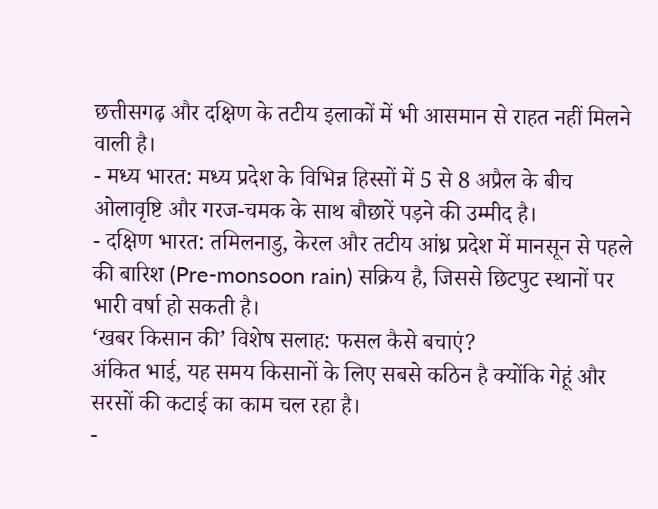छत्तीसगढ़ और दक्षिण के तटीय इलाकों में भी आसमान से राहत नहीं मिलने वाली है।
- मध्य भारत: मध्य प्रदेश के विभिन्न हिस्सों में 5 से 8 अप्रैल के बीच ओलावृष्टि और गरज-चमक के साथ बौछारें पड़ने की उम्मीद है।
- दक्षिण भारत: तमिलनाडु, केरल और तटीय आंध्र प्रदेश में मानसून से पहले की बारिश (Pre-monsoon rain) सक्रिय है, जिससे छिटपुट स्थानों पर भारी वर्षा हो सकती है।
‘खबर किसान की’ विशेष सलाह: फसल कैसे बचाएं?
अंकित भाई, यह समय किसानों के लिए सबसे कठिन है क्योंकि गेहूं और सरसों की कटाई का काम चल रहा है।
-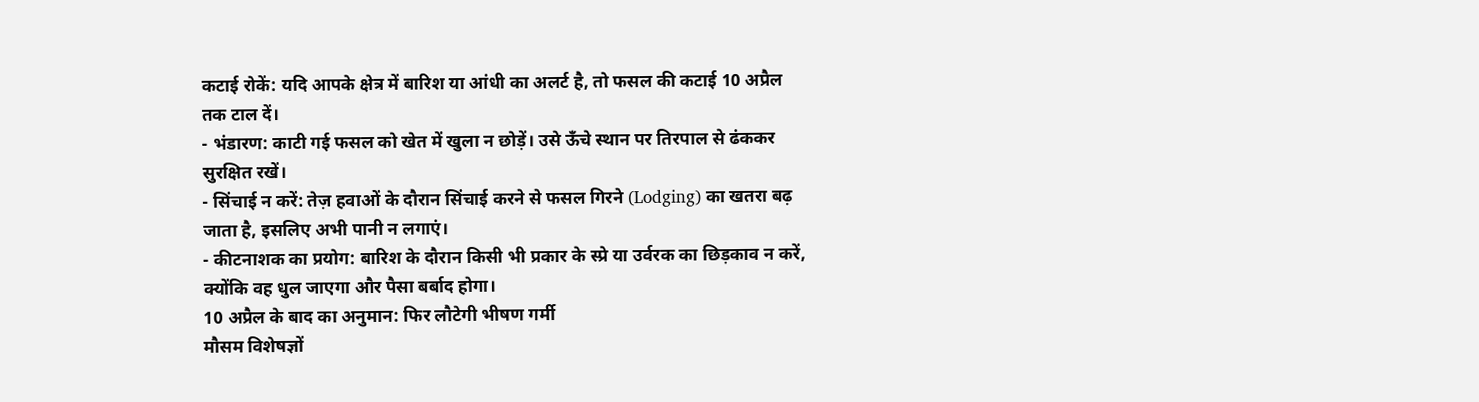कटाई रोकें: यदि आपके क्षेत्र में बारिश या आंधी का अलर्ट है, तो फसल की कटाई 10 अप्रैल तक टाल दें।
- भंडारण: काटी गई फसल को खेत में खुला न छोड़ें। उसे ऊँचे स्थान पर तिरपाल से ढंककर सुरक्षित रखें।
- सिंचाई न करें: तेज़ हवाओं के दौरान सिंचाई करने से फसल गिरने (Lodging) का खतरा बढ़ जाता है, इसलिए अभी पानी न लगाएं।
- कीटनाशक का प्रयोग: बारिश के दौरान किसी भी प्रकार के स्प्रे या उर्वरक का छिड़काव न करें, क्योंकि वह धुल जाएगा और पैसा बर्बाद होगा।
10 अप्रैल के बाद का अनुमान: फिर लौटेगी भीषण गर्मी
मौसम विशेषज्ञों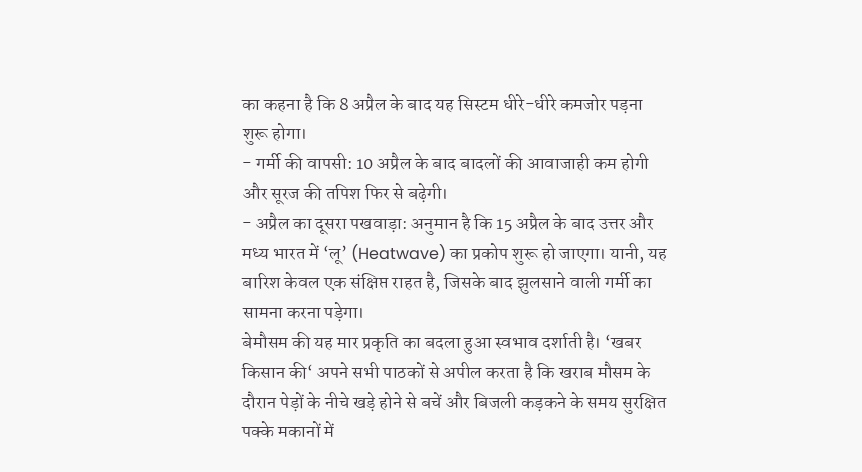का कहना है कि 8 अप्रैल के बाद यह सिस्टम धीरे-धीरे कमजोर पड़ना शुरू होगा।
- गर्मी की वापसी: 10 अप्रैल के बाद बादलों की आवाजाही कम होगी और सूरज की तपिश फिर से बढ़ेगी।
- अप्रैल का दूसरा पखवाड़ा: अनुमान है कि 15 अप्रैल के बाद उत्तर और मध्य भारत में ‘लू’ (Heatwave) का प्रकोप शुरू हो जाएगा। यानी, यह बारिश केवल एक संक्षिप्त राहत है, जिसके बाद झुलसाने वाली गर्मी का सामना करना पड़ेगा।
बेमौसम की यह मार प्रकृति का बदला हुआ स्वभाव दर्शाती है। ‘खबर किसान की‘ अपने सभी पाठकों से अपील करता है कि खराब मौसम के दौरान पेड़ों के नीचे खड़े होने से बचें और बिजली कड़कने के समय सुरक्षित पक्के मकानों में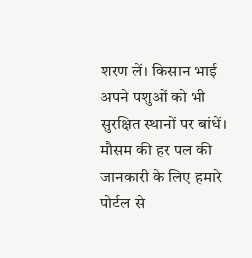शरण लें। किसान भाई अपने पशुओं को भी सुरक्षित स्थानों पर बांधें। मौसम की हर पल की जानकारी के लिए हमारे पोर्टल से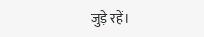जुड़े रहें।